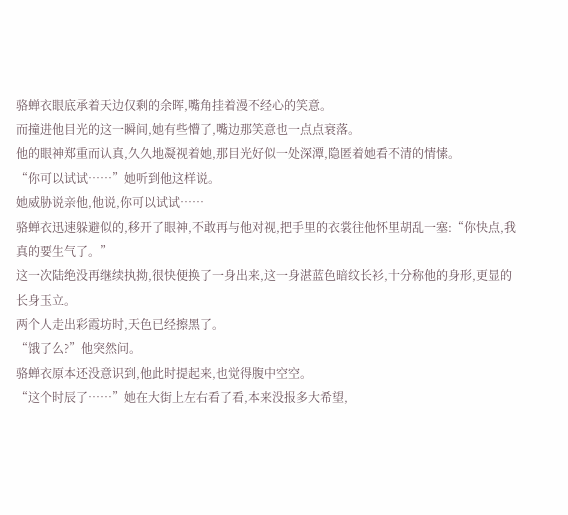骆蝉衣眼底承着天边仅剩的余晖,嘴角挂着漫不经心的笑意。
而撞进他目光的这一瞬间,她有些懵了,嘴边那笑意也一点点衰落。
他的眼神郑重而认真,久久地凝视着她,那目光好似一处深潭,隐匿着她看不清的情愫。
“你可以试试……”她听到他这样说。
她威胁说亲他,他说,你可以试试……
骆蝉衣迅速躲避似的,移开了眼神,不敢再与他对视,把手里的衣裳往他怀里胡乱一塞:“你快点,我真的要生气了。”
这一次陆绝没再继续执拗,很快便换了一身出来,这一身湛蓝色暗纹长衫,十分称他的身形,更显的长身玉立。
两个人走出彩霞坊时,天色已经擦黑了。
“饿了么?”他突然问。
骆蝉衣原本还没意识到,他此时提起来,也觉得腹中空空。
“这个时辰了……”她在大街上左右看了看,本来没报多大希望,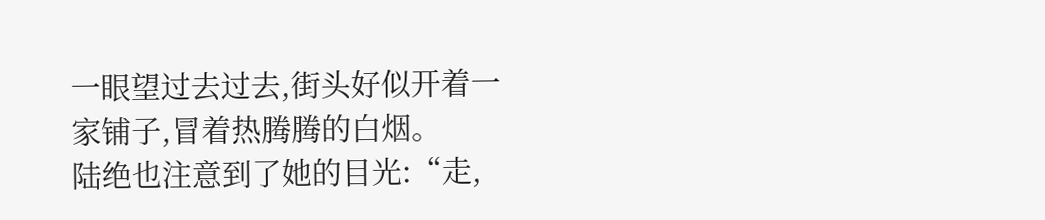一眼望过去过去,街头好似开着一家铺子,冒着热腾腾的白烟。
陆绝也注意到了她的目光:“走,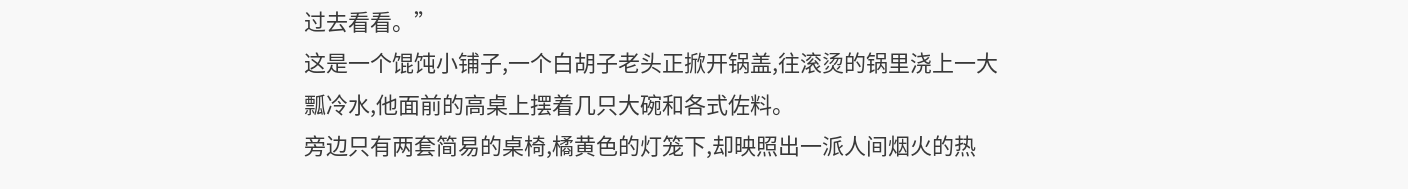过去看看。”
这是一个馄饨小铺子,一个白胡子老头正掀开锅盖,往滚烫的锅里浇上一大瓢冷水,他面前的高桌上摆着几只大碗和各式佐料。
旁边只有两套简易的桌椅,橘黄色的灯笼下,却映照出一派人间烟火的热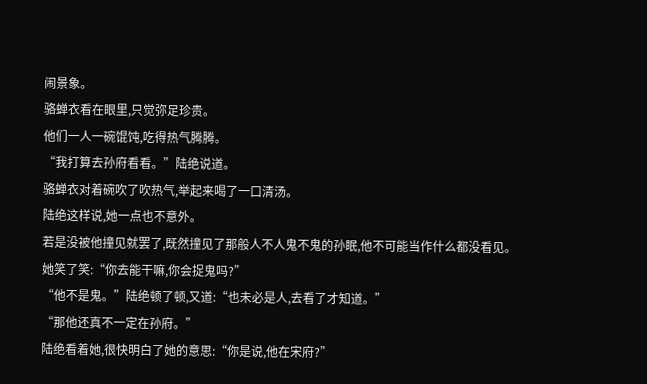闹景象。
骆蝉衣看在眼里,只觉弥足珍贵。
他们一人一碗馄饨,吃得热气腾腾。
“我打算去孙府看看。”陆绝说道。
骆蝉衣对着碗吹了吹热气,举起来喝了一口清汤。
陆绝这样说,她一点也不意外。
若是没被他撞见就罢了,既然撞见了那般人不人鬼不鬼的孙眠,他不可能当作什么都没看见。
她笑了笑:“你去能干嘛,你会捉鬼吗?”
“他不是鬼。”陆绝顿了顿,又道:“也未必是人,去看了才知道。”
“那他还真不一定在孙府。”
陆绝看着她,很快明白了她的意思:“你是说,他在宋府?”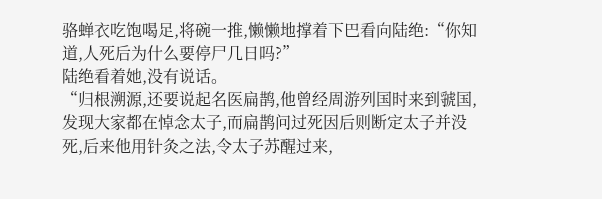骆蝉衣吃饱喝足,将碗一推,懒懒地撑着下巴看向陆绝:“你知道,人死后为什么要停尸几日吗?”
陆绝看着她,没有说话。
“归根溯源,还要说起名医扁鹊,他曾经周游列国时来到虢国,发现大家都在悼念太子,而扁鹊问过死因后则断定太子并没死,后来他用针灸之法,令太子苏醒过来,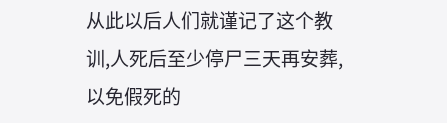从此以后人们就谨记了这个教训,人死后至少停尸三天再安葬,以免假死的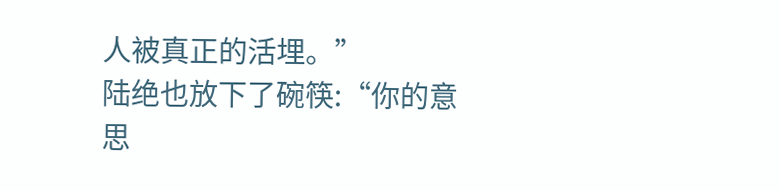人被真正的活埋。”
陆绝也放下了碗筷:“你的意思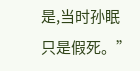是,当时孙眠只是假死。”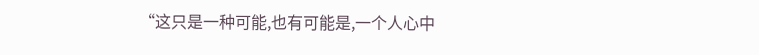“这只是一种可能,也有可能是,一个人心中